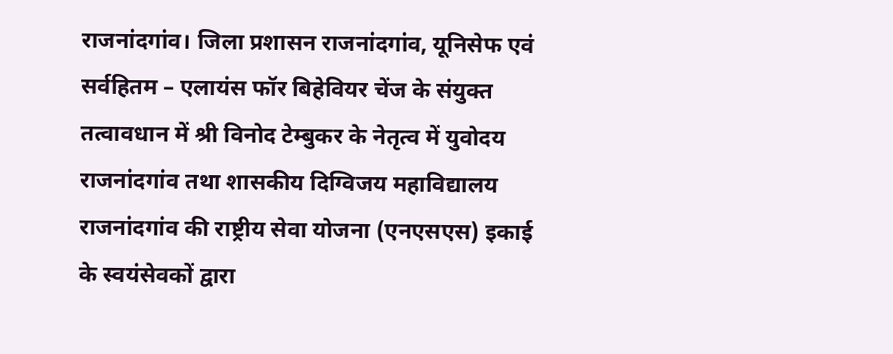राजनांदगांव। जिला प्रशासन राजनांदगांव, यूनिसेफ एवं सर्वहितम – एलायंस फॉर बिहेवियर चेंज के संयुक्त तत्वावधान में श्री विनोद टेम्बुकर के नेतृत्व में युवोदय राजनांदगांव तथा शासकीय दिग्विजय महाविद्यालय राजनांदगांव की राष्ट्रीय सेवा योजना (एनएसएस) इकाई के स्वयंसेवकों द्वारा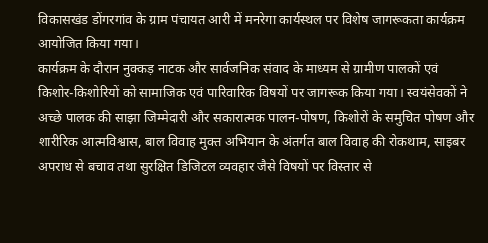विकासखंड डोंगरगांव के ग्राम पंचायत आरी में मनरेगा कार्यस्थल पर विशेष जागरूकता कार्यक्रम आयोजित किया गया।
कार्यक्रम के दौरान नुक्कड़ नाटक और सार्वजनिक संवाद के माध्यम से ग्रामीण पालकों एवं किशोर-किशोरियों को सामाजिक एवं पारिवारिक विषयों पर जागरूक किया गया। स्वयंसेवकों ने अच्छे पालक की साझा जिम्मेदारी और सकारात्मक पालन-पोषण, किशोरों के समुचित पोषण और शारीरिक आत्मविश्वास, बाल विवाह मुक्त अभियान के अंतर्गत बाल विवाह की रोकथाम, साइबर अपराध से बचाव तथा सुरक्षित डिजिटल व्यवहार जैसे विषयों पर विस्तार से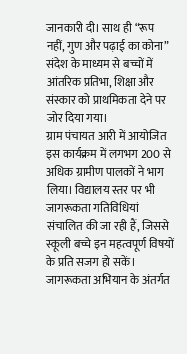जानकारी दी। साथ ही “रूप नहीं, गुण और पढ़ाई का कोना” संदेश के माध्यम से बच्चों में आंतरिक प्रतिभा, शिक्षा और संस्कार को प्राथमिकता देने पर जोर दिया गया।
ग्राम पंचायत आरी में आयोजित इस कार्यक्रम में लगभग 200 से अधिक ग्रामीण पालकों ने भाग लिया। विद्यालय स्तर पर भी जागरूकता गतिविधियां संचालित की जा रही हैं, जिससे स्कूली बच्चे इन महत्वपूर्ण विषयों के प्रति सजग हो सकें।
जागरूकता अभियान के अंतर्गत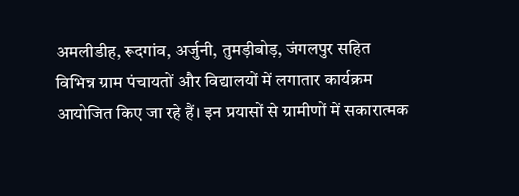अमलीडीह, रूदगांव, अर्जुनी, तुमड़ीबोड़, जंगलपुर सहित विभिन्न ग्राम पंचायतों और विद्यालयों में लगातार कार्यक्रम आयोजित किए जा रहे हैं। इन प्रयासों से ग्रामीणों में सकारात्मक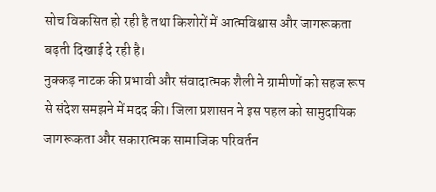सोच विकसित हो रही है तथा किशोरों में आत्मविश्वास और जागरूकता बढ़ती दिखाई दे रही है।
नुक्कड़ नाटक की प्रभावी और संवादात्मक शैली ने ग्रामीणों को सहज रूप से संदेश समझने में मदद की। जिला प्रशासन ने इस पहल को सामुदायिक जागरूकता और सकारात्मक सामाजिक परिवर्तन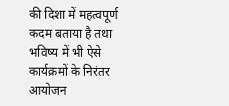की दिशा में महत्वपूर्ण कदम बताया है तथा भविष्य में भी ऐसे कार्यक्रमों के निरंतर आयोजन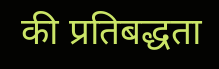की प्रतिबद्धता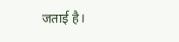जताई है।